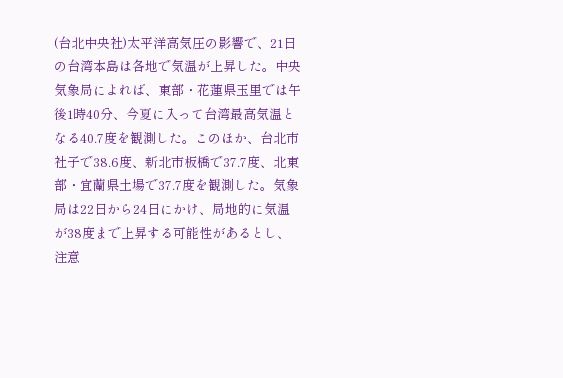(台北中央社)太平洋高気圧の影響で、21日の台湾本島は各地で気温が上昇した。中央気象局によれば、東部・花蓮県玉里では午後1時40分、今夏に入って台湾最高気温となる40.7度を観測した。このほか、台北市社子で38.6度、新北市板橋で37.7度、北東部・宜蘭県土場で37.7度を観測した。気象局は22日から24日にかけ、局地的に気温が38度まで上昇する可能性があるとし、注意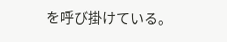を呼び掛けている。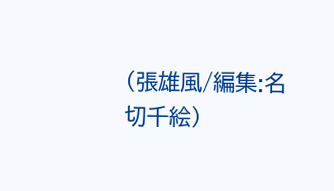(張雄風/編集:名切千絵)